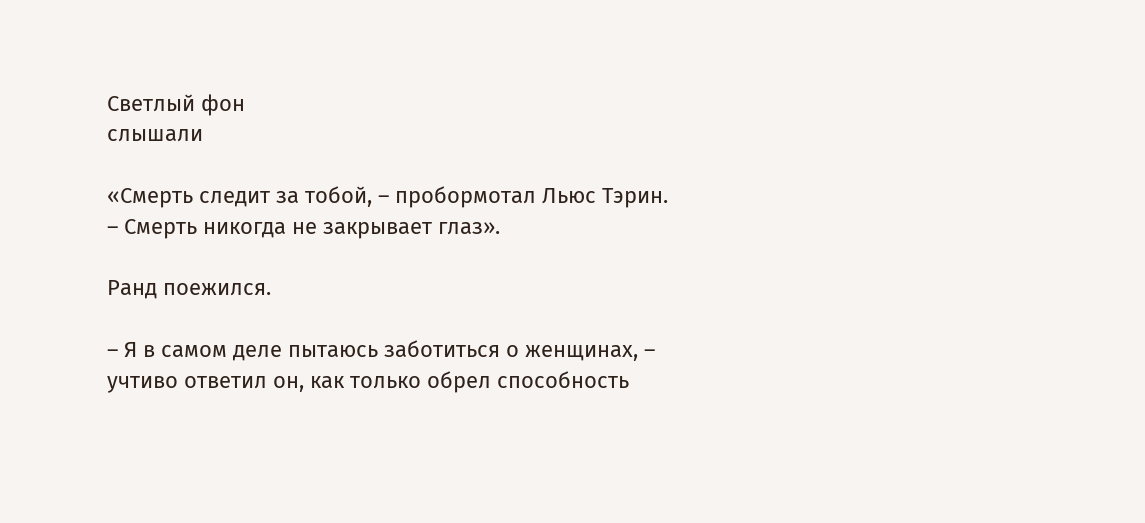Светлый фон
слышали

«Смерть следит за тобой, – пробормотал Льюс Тэрин. – Смерть никогда не закрывает глаз».

Ранд поежился.

– Я в самом деле пытаюсь заботиться о женщинах, – учтиво ответил он, как только обрел способность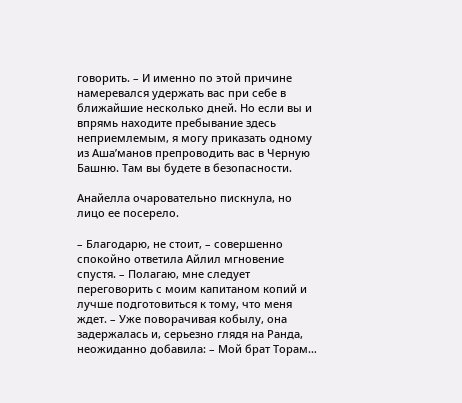говорить. – И именно по этой причине намеревался удержать вас при себе в ближайшие несколько дней. Но если вы и впрямь находите пребывание здесь неприемлемым, я могу приказать одному из Аша’манов препроводить вас в Черную Башню. Там вы будете в безопасности.

Анайелла очаровательно пискнула, но лицо ее посерело.

– Благодарю, не стоит, – совершенно спокойно ответила Айлил мгновение спустя. – Полагаю, мне следует переговорить с моим капитаном копий и лучше подготовиться к тому, что меня ждет. – Уже поворачивая кобылу, она задержалась и, серьезно глядя на Ранда, неожиданно добавила: – Мой брат Торам…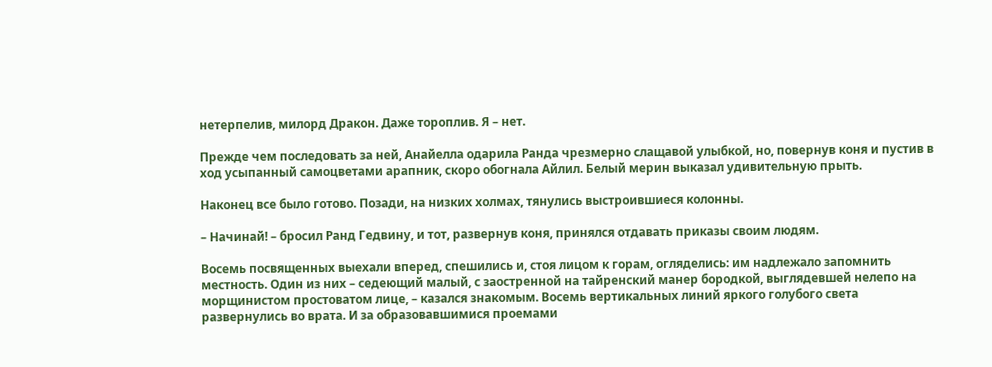нетерпелив, милорд Дракон. Даже тороплив. Я – нет.

Прежде чем последовать за ней, Анайелла одарила Ранда чрезмерно слащавой улыбкой, но, повернув коня и пустив в ход усыпанный самоцветами арапник, скоро обогнала Айлил. Белый мерин выказал удивительную прыть.

Наконец все было готово. Позади, на низких холмах, тянулись выстроившиеся колонны.

– Начинай! – бросил Ранд Гедвину, и тот, развернув коня, принялся отдавать приказы своим людям.

Восемь посвященных выехали вперед, спешились и, стоя лицом к горам, огляделись: им надлежало запомнить местность. Один из них – седеющий малый, с заостренной на тайренский манер бородкой, выглядевшей нелепо на морщинистом простоватом лице, – казался знакомым. Восемь вертикальных линий яркого голубого света развернулись во врата. И за образовавшимися проемами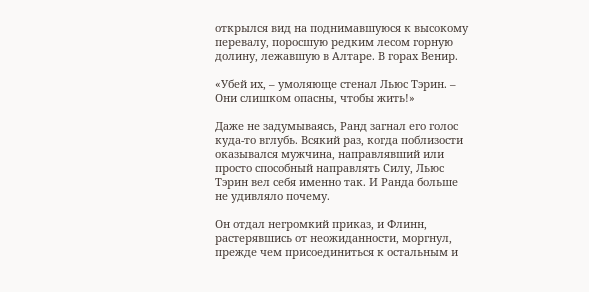открылся вид на поднимавшуюся к высокому перевалу, поросшую редким лесом горную долину, лежавшую в Алтаре. В горах Венир.

«Убей их, – умоляюще стенал Льюс Тэрин. – Они слишком опасны, чтобы жить!»

Даже не задумываясь, Ранд загнал его голос куда-то вглубь. Всякий раз, когда поблизости оказывался мужчина, направлявший или просто способный направлять Силу, Льюс Тэрин вел себя именно так. И Ранда больше не удивляло почему.

Он отдал негромкий приказ, и Флинн, растерявшись от неожиданности, моргнул, прежде чем присоединиться к остальным и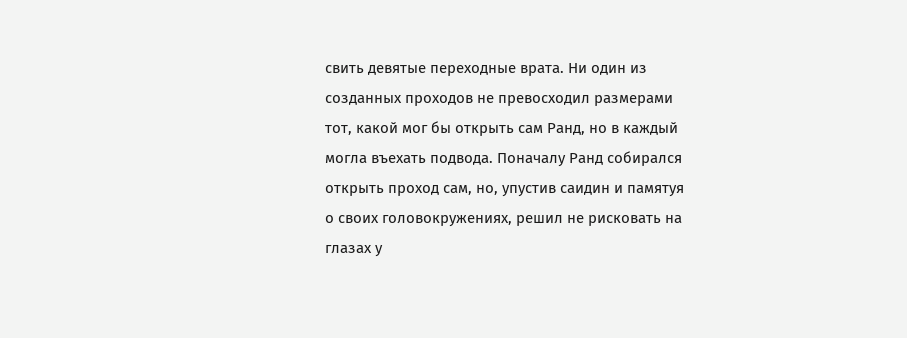свить девятые переходные врата. Ни один из созданных проходов не превосходил размерами тот, какой мог бы открыть сам Ранд, но в каждый могла въехать подвода. Поначалу Ранд собирался открыть проход сам, но, упустив саидин и памятуя о своих головокружениях, решил не рисковать на глазах у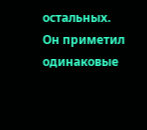остальных. Он приметил одинаковые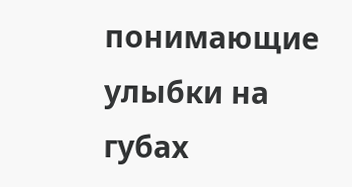понимающие улыбки на губах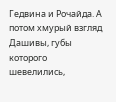Гедвина и Рочайда. А потом хмурый взгляд Дашивы, губы которого шевелились,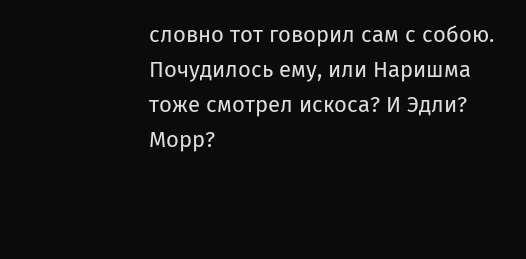словно тот говорил сам с собою. Почудилось ему, или Наришма тоже смотрел искоса? И Эдли? Морр?